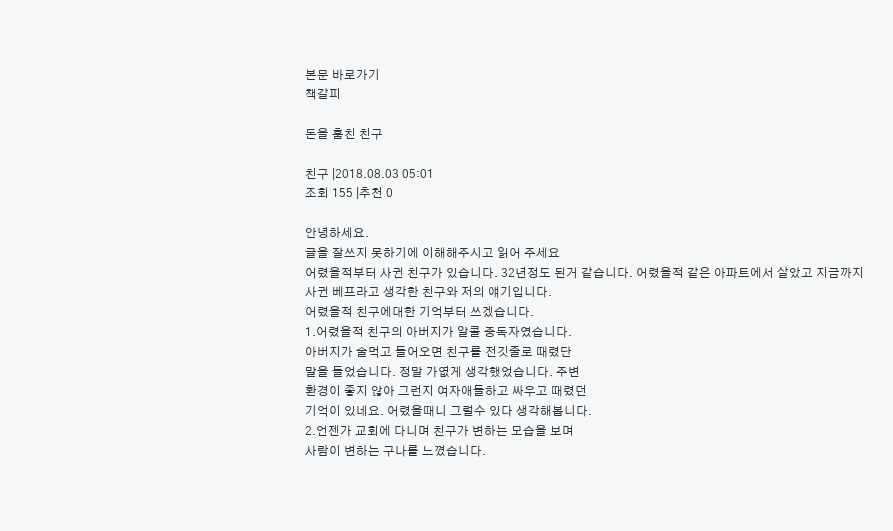본문 바로가기
책갈피

돈을 훔친 친구

친구 |2018.08.03 05:01
조회 155 |추천 0

안녕하세요.
글을 잘쓰지 못하기에 이해해주시고 읽어 주세요
어렸을적부터 사귄 친구가 있습니다. 32년정도 된거 같습니다. 어렸을적 같은 아파트에서 살았고 지금까지
사귄 베프라고 생각한 친구와 저의 얘기입니다.
어렸을적 친구에대한 기억부터 쓰겠습니다.
1.어렸을적 친구의 아버지가 알콜 중독자였습니다.
아버지가 술먹고 들어오면 친구를 전깃줄로 때렸단
말을 들었습니다. 정말 가엾게 생각했었습니다. 주변
환경이 좋지 않아 그런지 여자애들하고 싸우고 때렸던
기억이 있네요. 어렸을때니 그럴수 있다 생각해봅니다.
2.언젠가 교회에 다니며 친구가 변하는 모습을 보며
사람이 변하는 구나를 느꼈습니다.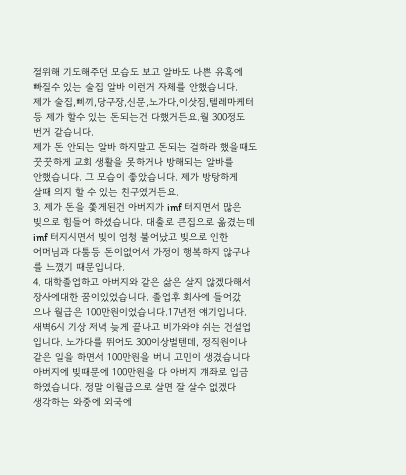절위해 기도해주던 모습도 보고 알바도 나쁜 유혹에
빠질수 있는 술집 알바 이런거 자체를 안했습니다.
제가 술집,삐끼,당구장,신문,노가다,이삿짐,텔레마케터
등 제가 할수 있는 돈되는건 다했거든요.월 300정도
번거 같습니다.
제가 돈 안되는 알바 하지말고 돈되는 걸하라 했을때도
꿋꿋하게 교회 생활을 못하거나 방해되는 알바를
안했습니다. 그 모습이 좋았습니다. 제가 방탕하게
살때 의지 할 수 있는 친구였거든요.
3. 제가 돈을 쫓게된건 아버지가 imf 터지면서 많은
빚으로 힘들어 하셨습니다. 대출로 큰집으로 옮겼는데
imf 터지시면서 빚이 엄청 불어났고 빚으로 인한
어머님과 다툼등 돈이없어서 가정이 행복하지 않구나
를 느꼈기 때문입니다.
4. 대학졸업하고 아버지와 같은 삶은 살지 않겠다해서
장사에대한 꿈이있었습니다. 졸업후 회사에 들어갔
으나 월급은 100만원이었습니다.17년전 얘기입니다.
새벽6시 기상 저녁 늦게 끝나고 비가와야 쉬는 건설업
입니다. 노가다를 뛰어도 300이상벌텐데, 정직원이나
같은 일을 하면서 100만원을 버니 고민이 생겼습니다
아버지에 빚때문에 100만원을 다 아버지 걔좌로 입금
하였습니다. 정말 이월급으로 살면 잘 살수 없겠다
생각하는 와중에 외국에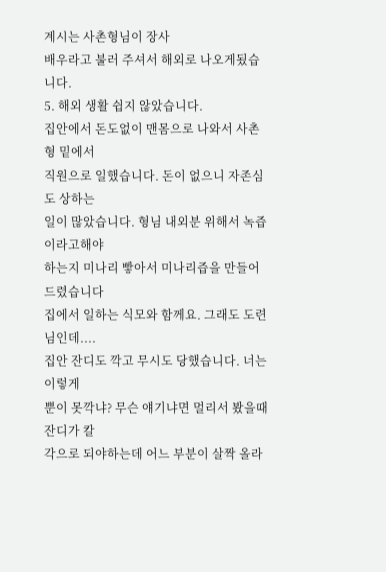계시는 사촌형님이 장사
배우라고 불러 주셔서 해외로 나오게됬습니다.
5. 해외 생활 쉽지 않았습니다.
집안에서 돈도없이 맨몸으로 나와서 사촌형 밑에서
직원으로 일했습니다. 돈이 없으니 자존심도 상하는
일이 많았습니다. 형님 내외분 위해서 녹즙이라고해야
하는지 미나리 빻아서 미나리즙을 만들어 드렸습니다
집에서 일하는 식모와 함께요. 그래도 도련님인데....
집안 잔디도 깍고 무시도 당했습니다. 너는 이렇게
뿐이 못깍냐? 무슨 얘기냐면 멀리서 봤을때 잔디가 칼
각으로 되야하는데 어느 부분이 살짝 올라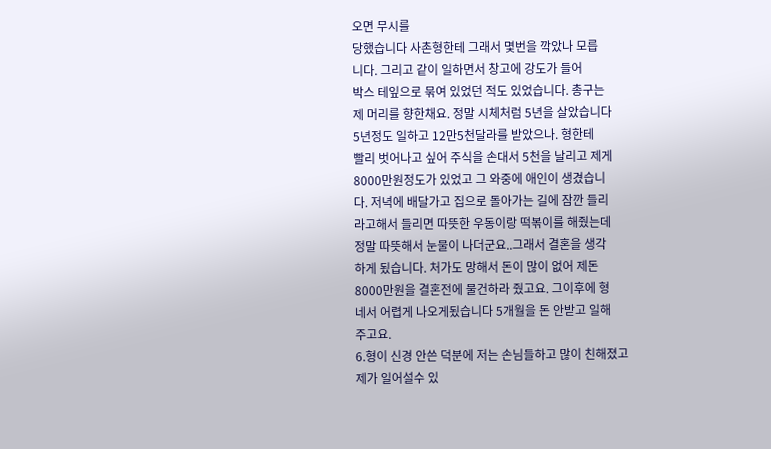오면 무시를
당했습니다 사촌형한테 그래서 몇번을 깍았나 모릅
니다. 그리고 같이 일하면서 창고에 강도가 들어
박스 테잎으로 묶여 있었던 적도 있었습니다. 총구는
제 머리를 향한채요. 정말 시체처럼 5년을 살았습니다
5년정도 일하고 12만5천달라를 받았으나. 형한테
빨리 벗어나고 싶어 주식을 손대서 5천을 날리고 제게
8000만원정도가 있었고 그 와중에 애인이 생겼습니
다. 저녁에 배달가고 집으로 돌아가는 길에 잠깐 들리
라고해서 들리면 따뜻한 우동이랑 떡볶이를 해줬는데
정말 따뜻해서 눈물이 나더군요..그래서 결혼을 생각
하게 됬습니다. 처가도 망해서 돈이 많이 없어 제돈
8000만원을 결혼전에 물건하라 줬고요. 그이후에 형
네서 어렵게 나오게됬습니다 5개월을 돈 안받고 일해
주고요.
6.형이 신경 안쓴 덕분에 저는 손님들하고 많이 친해졌고
제가 일어설수 있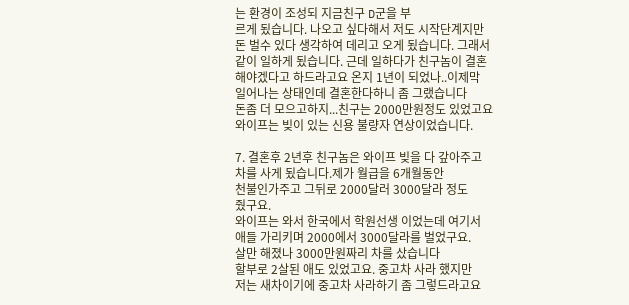는 환경이 조성되 지금친구 D군을 부
르게 됬습니다. 나오고 싶다해서 저도 시작단계지만
돈 벌수 있다 생각하여 데리고 오게 됬습니다. 그래서
같이 일하게 됬습니다. 근데 일하다가 친구놈이 결혼
해야겠다고 하드라고요 온지 1년이 되었나..이제막
일어나는 상태인데 결혼한다하니 좀 그랬습니다
돈좀 더 모으고하지...친구는 2000만원정도 있었고요
와이프는 빚이 있는 신용 불량자 연상이었습니다.

7. 결혼후 2년후 친구놈은 와이프 빚을 다 갚아주고
차를 사게 됬습니다.제가 월급을 6개월동안
천불인가주고 그뒤로 2000달러 3000달라 정도
줬구요.
와이프는 와서 한국에서 학원선생 이었는데 여기서
애들 가리키며 2000에서 3000달라를 벌었구요.
살만 해졌나 3000만원짜리 차를 샀습니다
할부로 2살된 애도 있었고요. 중고차 사라 했지만
저는 새차이기에 중고차 사라하기 좀 그렇드라고요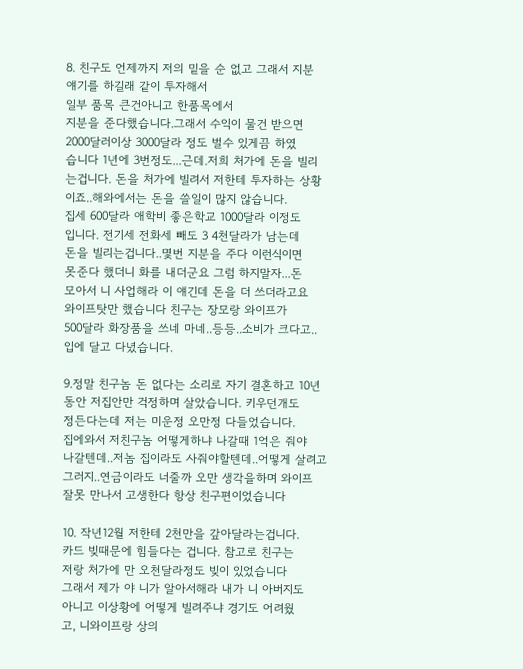8. 친구도 언제까지 저의 밑을 순 없고 그래서 지분
얘기를 하길래 같이 투자해서
일부 품목 큰건아니고 한품목에서
지분을 준다했습니다.그래서 수익이 물건 받으면
2000달러이상 3000달라 정도 벌수 있게끔 하였
습니다 1년에 3번정도...근데.저희 처가에 돈을 빌리
는겁니다. 돈을 처가에 빌려서 저한테 투자하는 상황
이죠..해와에서는 돈을 쓸일이 많지 않습니다.
집세 600달라 애학비 좋은학교 1000달라 이정도
입니다. 전기세 전화세 빼도 3 4천달라가 남는데
돈을 빌리는겁니다..몇번 지분을 주다 이런식이면
못준다 했더니 화를 내더군요 그럼 하지말자...돈
모아서 니 사업해라 이 얘긴데 돈을 더 쓰더라고요
와이프탓만 했습니다 친구는 장모랑 와이프가
500달라 화장품을 쓰네 마네..등등..소비가 크다고..
입에 달고 다녔습니다.

9.정말 친구놈 돈 없다는 소리로 자기 결혼하고 10년
동안 저집안만 걱정하며 살았습니다. 키우던개도
정든다는데 저는 미운정 오만정 다들었습니다.
집에와서 저친구놈 어떻게하냐 나갈때 1억은 줘야
나갈텐데..저놈 집이라도 사줘야할텐데..어떻게 살려고
그러지..연금이라도 너줄까 오만 생각을하며 와이프
잘못 만나서 고생한다 항상 친구편이었습니다

10. 작년12월 저한테 2천만을 갚아달라는겁니다.
카드 빚때문에 힘들다는 겁니다. 참고로 친구는
저랑 처가에 만 오천달라정도 빚이 있었습니다
그래서 제가 야 니가 알아서해라 내가 니 아버지도
아니고 이상황에 어떻게 빌려주냐 경기도 어려웠
고, 니와이프랑 상의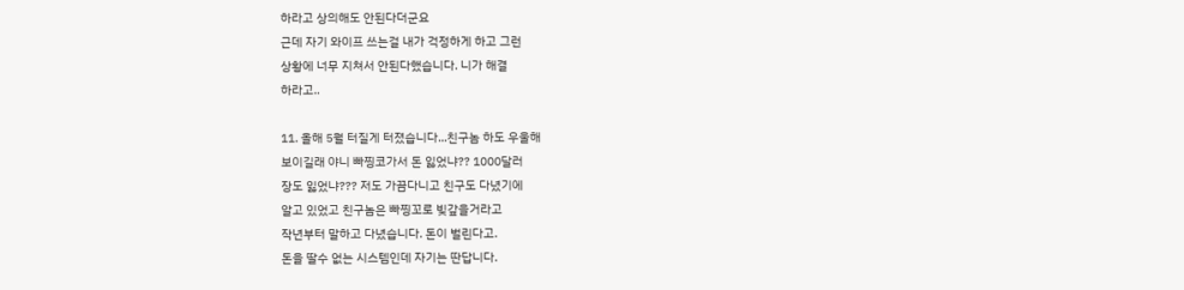하라고 상의해도 안된다더군요
근데 자기 와이프 쓰는걸 내가 걱정하게 하고 그런
상황에 너무 지쳐서 안된다했습니다. 니가 해결
하라고..

11. 올해 5월 터질게 터졌습니다...친구놈 하도 우울해
보이길래 야니 빠찡코가서 돈 잃었냐?? 1000달러
장도 잃었냐??? 저도 가끔다니고 친구도 다녔기에
알고 있었고 친구놈은 빠찡꼬로 빚갚을거라고
작년부터 말하고 다녔습니다. 돈이 벌린다고.
돈을 딸수 없는 시스템인데 자기는 딴답니다.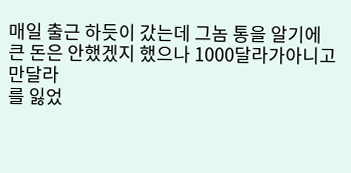매일 출근 하듯이 갔는데 그놈 통을 알기에
큰 돈은 안했겠지 했으나 1000달라가아니고 만달라
를 잃었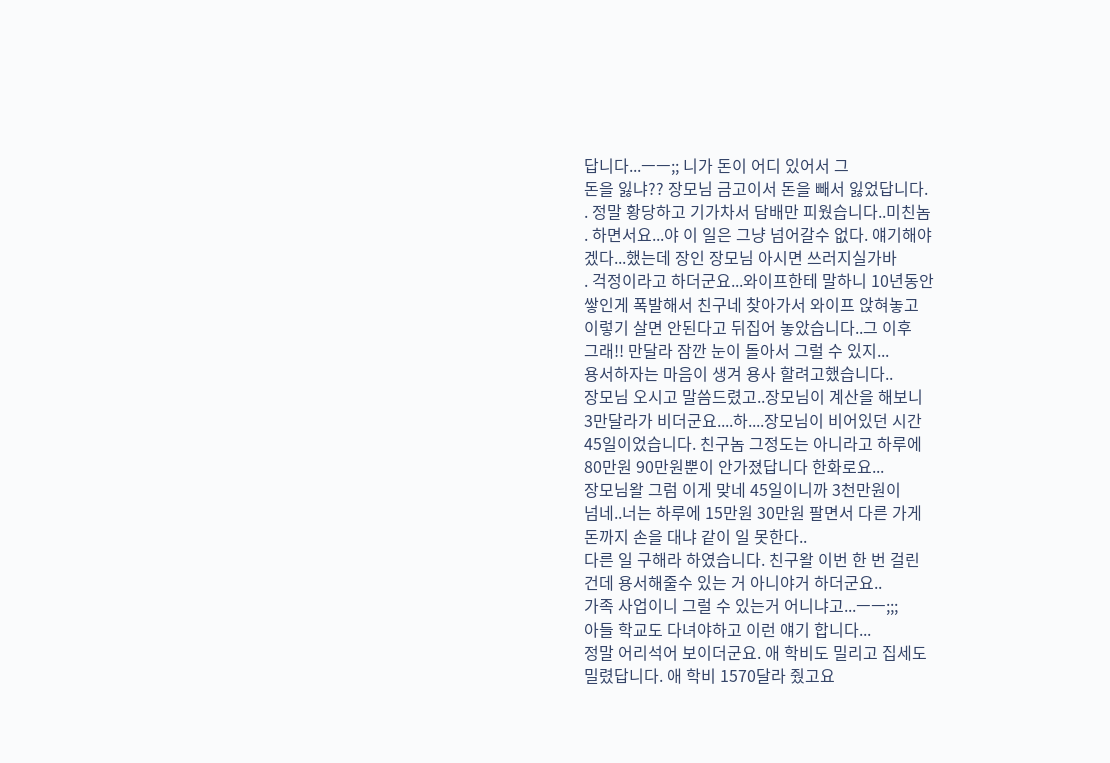답니다...ㅡㅡ;; 니가 돈이 어디 있어서 그
돈을 잃냐?? 장모님 금고이서 돈을 빼서 잃었답니다.
. 정말 황당하고 기가차서 담배만 피웠습니다..미친놈
. 하면서요...야 이 일은 그냥 넘어갈수 없다. 얘기해야
겠다...했는데 장인 장모님 아시면 쓰러지실가바
. 걱정이라고 하더군요...와이프한테 말하니 10년동안
쌓인게 폭발해서 친구네 찾아가서 와이프 앉혀놓고
이렇기 살면 안된다고 뒤집어 놓았습니다..그 이후
그래!! 만달라 잠깐 눈이 돌아서 그럴 수 있지...
용서하자는 마음이 생겨 용사 할려고했습니다..
장모님 오시고 말씀드렸고..장모님이 계산을 해보니
3만달라가 비더군요....하....장모님이 비어있던 시간
45일이었습니다. 친구놈 그정도는 아니라고 하루에
80만원 90만원뿐이 안가졌답니다 한화로요...
장모님왈 그럼 이게 맞네 45일이니까 3천만원이
넘네..너는 하루에 15만원 30만원 팔면서 다른 가게
돈까지 손을 대냐 같이 일 못한다..
다른 일 구해라 하였습니다. 친구왈 이번 한 번 걸린
건데 용서해줄수 있는 거 아니야거 하더군요..
가족 사업이니 그럴 수 있는거 어니냐고...ㅡㅡ;;;
아들 학교도 다녀야하고 이런 얘기 합니다...
정말 어리석어 보이더군요. 애 학비도 밀리고 집세도
밀렸답니다. 애 학비 1570달라 줬고요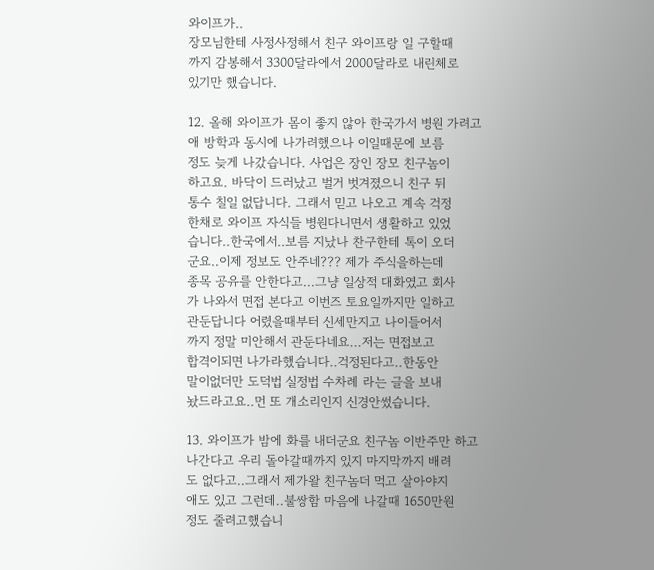와이프가..
장모님한테 사정사정해서 친구 와이프랑 일 구할때
까지 감봉해서 3300달라에서 2000달라로 내린체로
있기만 했습니다.

12. 올해 와이프가 몸이 좋지 않아 한국가서 병원 가려고
애 방학과 동시에 나가려했으나 이일때문에 보름
정도 늦게 나갔습니다. 사업은 장인 장모 친구놈이
하고요. 바닥이 드러났고 벌거 벗겨졌으니 친구 뒤
통수 칠일 없답니다. 그래서 믿고 나오고 계속 걱정
한채로 와이프 자식들 병원다니면서 생활하고 있었
습니다..한국에서..보름 지났나 찬구한테 톡이 오더
군요..이제 정보도 안주네??? 제가 주식을하는데
종목 공유를 안한다고...그냥 일상적 대화였고 회사
가 나와서 면접 본다고 이번즈 토요일까지만 일하고
관둔답니다 어렸을때부터 신세만지고 나이들어서
까지 정말 미안해서 관둔다네요...저는 면접보고
합격이되면 나가라했습니다..걱정된다고..한동안
말이없더만 도덕법 실정법 수차례 라는 글을 보내
놨드라고요..먼 또 개소리인지 신경안썼습니다.

13. 와이프가 밤에 화를 내더군요 친구놈 이반주만 하고
나간다고 우리 돌아갈때까지 있지 마지막까지 배려
도 없다고..그래서 제가왈 친구놈더 먹고 살아야지
애도 있고 그런데..불쌍함 마음에 나갈때 1650만원
정도 줄려고했습니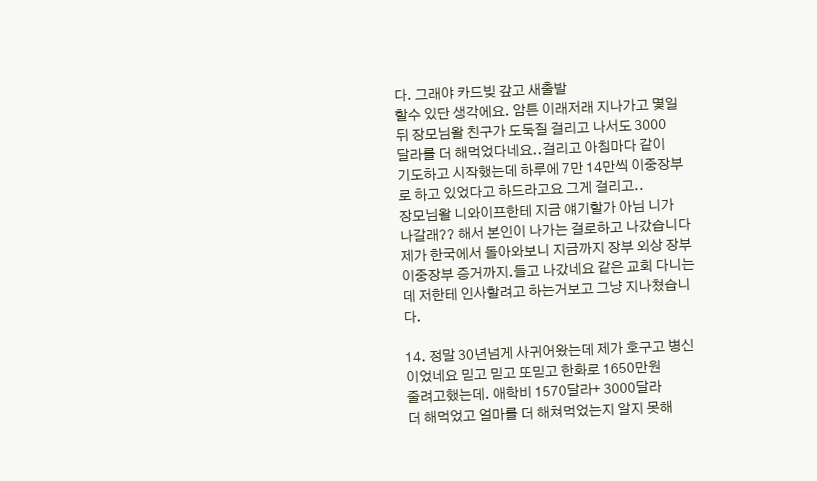다. 그래야 카드빚 갚고 새출발
할수 있단 생각에요. 암튼 이래저래 지나가고 몇일
뒤 장모님왈 친구가 도둑질 걸리고 나서도 3000
달라를 더 해먹었다네요..걸리고 아침마다 같이
기도하고 시작했는데 하루에 7만 14만씩 이중장부
로 하고 있었다고 하드라고요 그게 걸리고..
장모님왈 니와이프한테 지금 얘기할가 아님 니가
나갈래?? 해서 본인이 나가는 걸로하고 나갔습니다
제가 한국에서 돌아와보니 지금까지 장부 외상 장부
이중장부 증거까지.들고 나갔네요 같은 교회 다니는
데 저한테 인사할려고 하는거보고 그냥 지나쳤습니
다.

14. 정말 30년넘게 사귀어왔는데 제가 호구고 병신
이었네요 믿고 믿고 또믿고 한화로 1650만원
줄려고했는데. 애학비 1570달라+ 3000달라
더 해먹었고 얼마를 더 해쳐먹었는지 알지 못해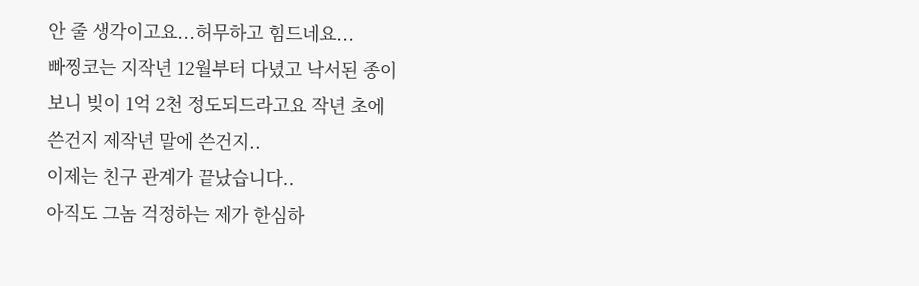안 줄 생각이고요...허무하고 힘드네요...
빠찡코는 지작년 12월부터 다녔고 낙서된 종이
보니 빚이 1억 2천 정도되드라고요 작년 초에
쓴건지 제작년 말에 쓴건지..
이제는 친구 관계가 끝났습니다..
아직도 그놈 걱정하는 제가 한심하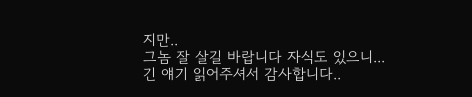지만..
그놈 잘 살길 바랍니다 자식도 있으니...
긴 얘기 읽어주셔서 감사합니다..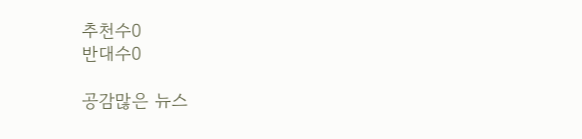추천수0
반대수0

공감많은 뉴스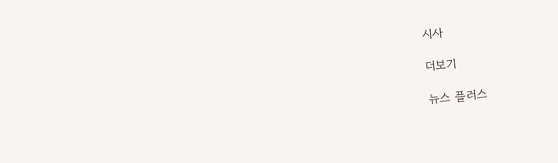시사

더보기

뉴스 플러스